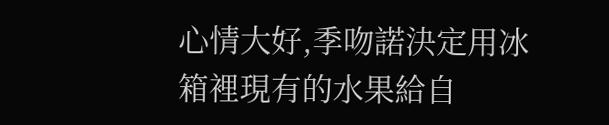心情大好,季吻諾決定用冰箱裡現有的水果給自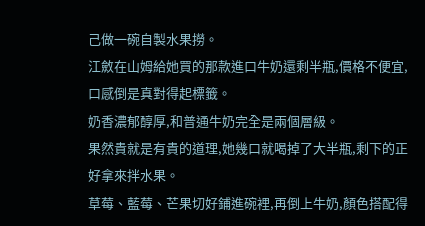己做一碗自製水果撈。
江斂在山姆給她買的那款進口牛奶還剩半瓶,價格不便宜,口感倒是真對得起標籤。
奶香濃郁醇厚,和普通牛奶完全是兩個層級。
果然貴就是有貴的道理,她幾口就喝掉了大半瓶,剩下的正好拿來拌水果。
草莓、藍莓、芒果切好鋪進碗裡,再倒上牛奶,顏色搭配得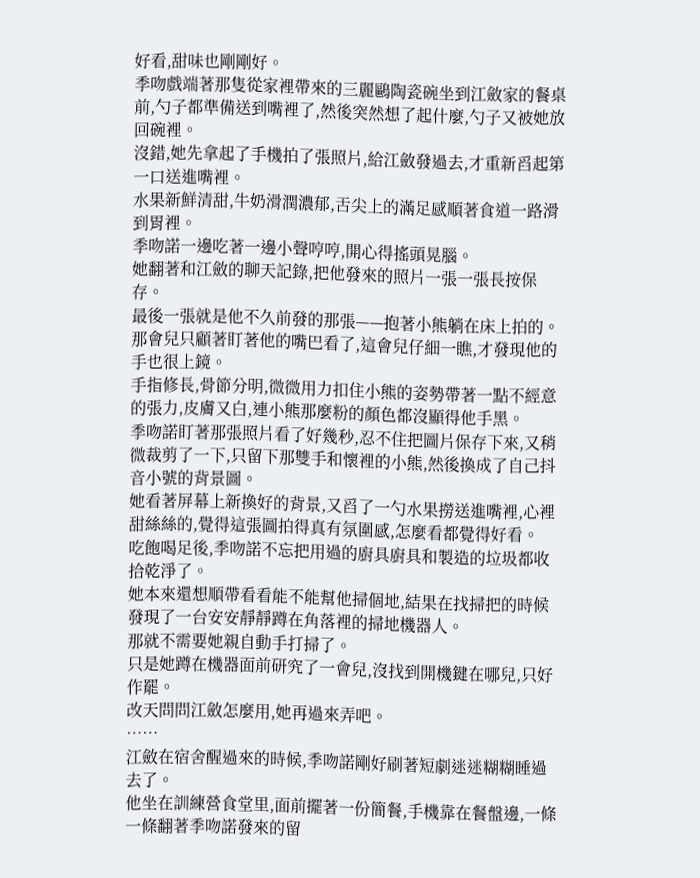好看,甜味也剛剛好。
季吻戲端著那隻從家裡帶來的三麗鷗陶瓷碗坐到江斂家的餐桌前,勺子都準備送到嘴裡了,然後突然想了起什麼,勺子又被她放回碗裡。
沒錯,她先拿起了手機拍了張照片,給江斂發過去,才重新舀起第一口送進嘴裡。
水果新鮮清甜,牛奶滑潤濃郁,舌尖上的滿足感順著食道一路滑到胃裡。
季吻諾一邊吃著一邊小聲哼哼,開心得搖頭晃腦。
她翻著和江斂的聊天記錄,把他發來的照片一張一張長按保存。
最後一張就是他不久前發的那張——抱著小熊躺在床上拍的。
那會兒只顧著盯著他的嘴巴看了,這會兒仔細一瞧,才發現他的手也很上鏡。
手指修長,骨節分明,微微用力扣住小熊的姿勢帶著一點不經意的張力,皮膚又白,連小熊那麼粉的顏色都沒顯得他手黑。
季吻諾盯著那張照片看了好幾秒,忍不住把圖片保存下來,又稍微裁剪了一下,只留下那雙手和懷裡的小熊,然後換成了自己抖音小號的背景圖。
她看著屏幕上新換好的背景,又舀了一勺水果撈送進嘴裡,心裡甜絲絲的,覺得這張圖拍得真有氛圍感,怎麼看都覺得好看。
吃飽喝足後,季吻諾不忘把用過的廚具廚具和製造的垃圾都收拾乾淨了。
她本來還想順帶看看能不能幫他掃個地,結果在找掃把的時候發現了一台安安靜靜蹲在角落裡的掃地機器人。
那就不需要她親自動手打掃了。
只是她蹲在機器面前研究了一會兒,沒找到開機鍵在哪兒,只好作罷。
改天問問江斂怎麼用,她再過來弄吧。
……
江斂在宿舍醒過來的時候,季吻諾剛好刷著短劇迷迷糊糊睡過去了。
他坐在訓練營食堂里,面前擺著一份簡餐,手機靠在餐盤邊,一條一條翻著季吻諾發來的留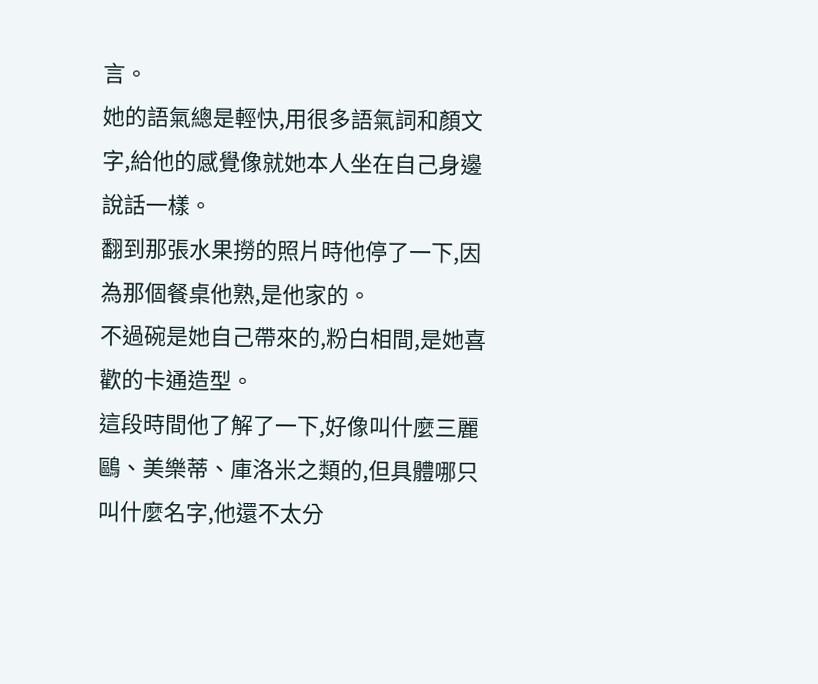言。
她的語氣總是輕快,用很多語氣詞和顏文字,給他的感覺像就她本人坐在自己身邊說話一樣。
翻到那張水果撈的照片時他停了一下,因為那個餐桌他熟,是他家的。
不過碗是她自己帶來的,粉白相間,是她喜歡的卡通造型。
這段時間他了解了一下,好像叫什麼三麗鷗、美樂蒂、庫洛米之類的,但具體哪只叫什麼名字,他還不太分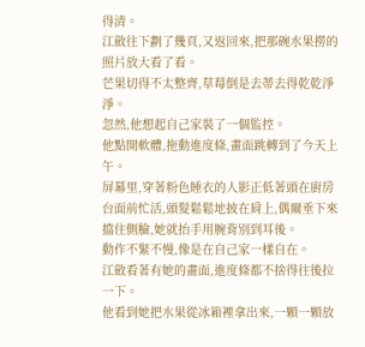得清。
江斂往下劃了幾頁,又返回來,把那碗水果撈的照片放大看了看。
芒果切得不太整齊,草莓倒是去蒂去得乾乾淨淨。
忽然,他想起自己家裝了一個監控。
他點開軟體,拖動進度條,畫面跳轉到了今天上午。
屏幕里,穿著粉色睡衣的人影正低著頭在廚房台面前忙活,頭髮鬆鬆地披在肩上,偶爾垂下來擋住側臉,她就抬手用腕背別到耳後。
動作不緊不慢,像是在自己家一樣自在。
江斂看著有她的畫面,進度條都不捨得往後拉一下。
他看到她把水果從冰箱裡拿出來,一顆一顆放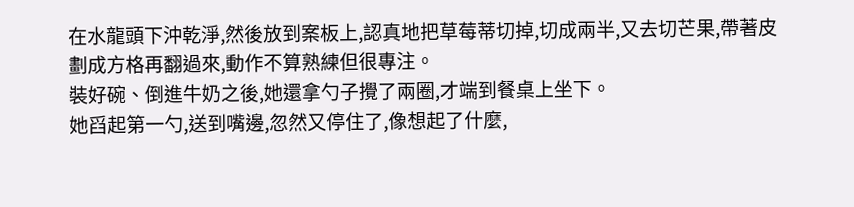在水龍頭下沖乾淨,然後放到案板上,認真地把草莓蒂切掉,切成兩半,又去切芒果,帶著皮劃成方格再翻過來,動作不算熟練但很專注。
裝好碗、倒進牛奶之後,她還拿勺子攪了兩圈,才端到餐桌上坐下。
她舀起第一勺,送到嘴邊,忽然又停住了,像想起了什麼,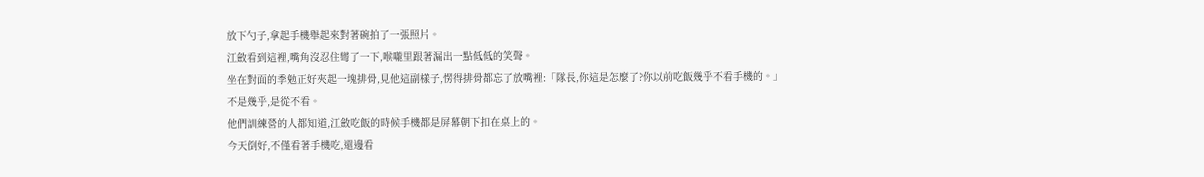放下勺子,拿起手機舉起來對著碗拍了一張照片。
江斂看到這裡,嘴角沒忍住彎了一下,喉嚨里跟著漏出一點低低的笑聲。
坐在對面的季勉正好夾起一塊排骨,見他這副樣子,愣得排骨都忘了放嘴裡:「隊長,你這是怎麼了?你以前吃飯幾乎不看手機的。」
不是幾乎,是從不看。
他們訓練營的人都知道,江斂吃飯的時候手機都是屏幕朝下扣在桌上的。
今天倒好,不僅看著手機吃,還邊看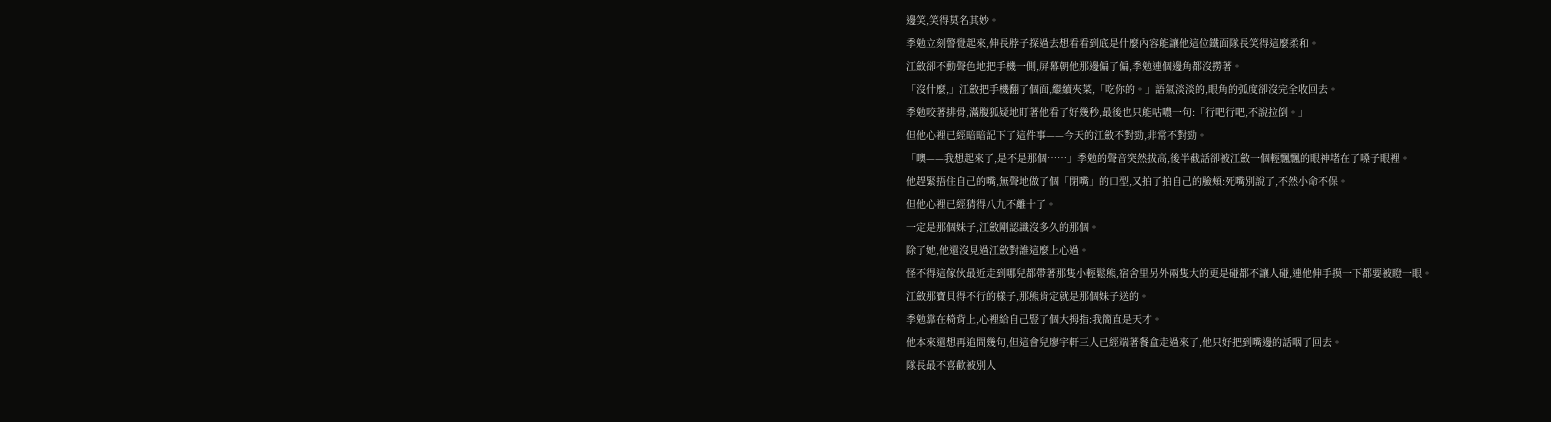邊笑,笑得莫名其妙。
季勉立刻警覺起來,伸長脖子探過去想看看到底是什麼內容能讓他這位鐵面隊長笑得這麼柔和。
江斂卻不動聲色地把手機一側,屏幕朝他那邊偏了偏,季勉連個邊角都沒撈著。
「沒什麼,」江斂把手機翻了個面,繼續夾菜,「吃你的。」語氣淡淡的,眼角的弧度卻沒完全收回去。
季勉咬著排骨,滿腹狐疑地盯著他看了好幾秒,最後也只能咕噥一句:「行吧行吧,不說拉倒。」
但他心裡已經暗暗記下了這件事——今天的江斂不對勁,非常不對勁。
「噢——我想起來了,是不是那個……」季勉的聲音突然拔高,後半截話卻被江斂一個輕飄飄的眼神堵在了嗓子眼裡。
他趕緊捂住自己的嘴,無聲地做了個「閉嘴」的口型,又拍了拍自己的臉頰:死嘴別說了,不然小命不保。
但他心裡已經猜得八九不離十了。
一定是那個妹子,江斂剛認識沒多久的那個。
除了她,他還沒見過江斂對誰這麼上心過。
怪不得這傢伙最近走到哪兒都帶著那隻小輕鬆熊,宿舍里另外兩隻大的更是碰都不讓人碰,連他伸手摸一下都要被瞪一眼。
江斂那寶貝得不行的樣子,那熊肯定就是那個妹子送的。
季勉靠在椅背上,心裡給自己豎了個大拇指:我簡直是天才。
他本來還想再追問幾句,但這會兒廖宇軒三人已經端著餐盒走過來了,他只好把到嘴邊的話咽了回去。
隊長最不喜歡被別人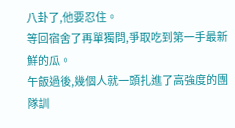八卦了,他要忍住。
等回宿舍了再單獨問,爭取吃到第一手最新鮮的瓜。
午飯過後,幾個人就一頭扎進了高強度的團隊訓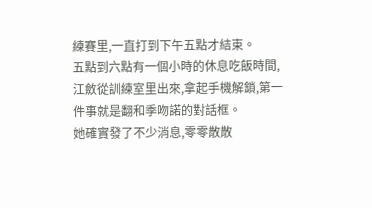練賽里,一直打到下午五點才結束。
五點到六點有一個小時的休息吃飯時間,江斂從訓練室里出來,拿起手機解鎖,第一件事就是翻和季吻諾的對話框。
她確實發了不少消息,零零散散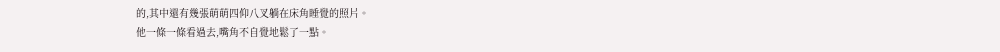的,其中還有幾張萌萌四仰八叉躺在床角睡覺的照片。
他一條一條看過去,嘴角不自覺地鬆了一點。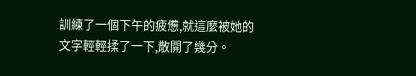訓練了一個下午的疲憊,就這麼被她的文字輕輕揉了一下,散開了幾分。